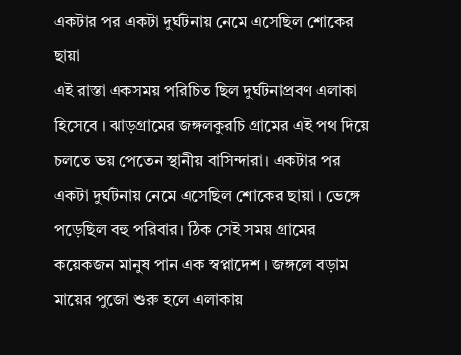একটার পর একটা দুর্ঘটনায় নেমে এসেছিল শোকের ছায়া
এই রাস্তা একসময় পরিচিত ছিল দুর্ঘটনাপ্রবণ এলাকা হিসেবে । ঝাড়গ্রামের জঙ্গলকুরচি গ্রামের এই পথ দিয়ে চলতে ভয় পেতেন স্থানীয় বাসিন্দারা। একটার পর একটা দুর্ঘটনায় নেমে এসেছিল শোকের ছায়া । ভেঙ্গে পড়েছিল বহু পরিবার। ঠিক সেই সময় গ্রামের কয়েকজন মানুষ পান এক স্বপ্নাদেশ । জঙ্গলে বড়াম মায়ের পুজো শুরু হলে এলাকায়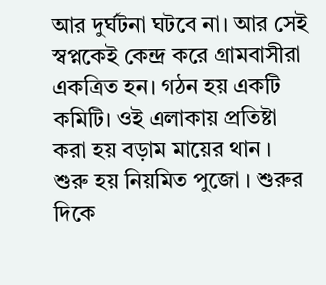আর দুর্ঘটনা ঘটবে না। আর সেই স্বপ্নকেই কেন্দ্র করে গ্রামবাসীরা একত্রিত হন। গঠন হয় একটি কমিটি। ওই এলাকায় প্রতিষ্টা করা হয় বড়াম মায়ের থান । শুরু হয় নিয়মিত পুজো । শুরুর দিকে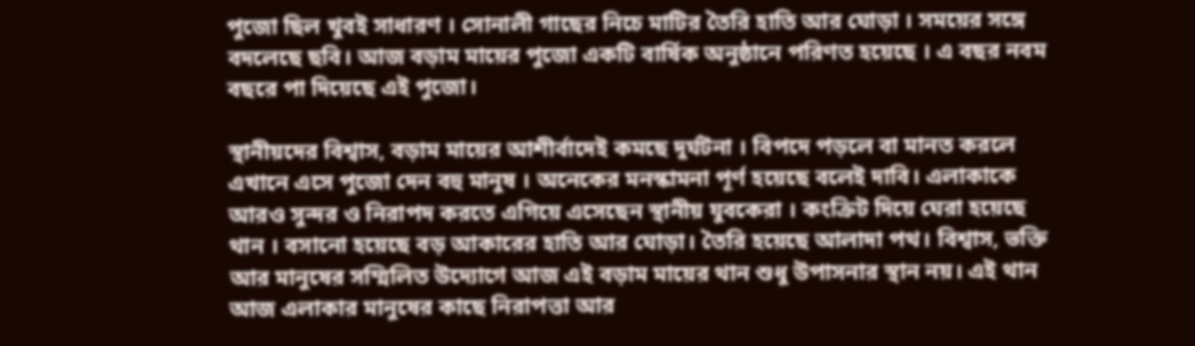পুজো ছিল খুবই সাধারণ । সোনালী গাছের নিচে মাটির তৈরি হাতি আর ঘোড়া । সময়ের সঙ্গে বদলেছে ছবি। আজ বড়াম মায়ের পুজো একটি বার্ষিক অনুষ্ঠানে পরিণত হয়েছে । এ বছর নবম বছরে পা দিয়েছে এই পুজো।

স্থানীয়দের বিশ্বাস, বড়াম মায়ের আশীর্বাদেই কমছে দুর্ঘটনা । বিপদে পড়লে বা মানত করলে এখানে এসে পুজো দেন বহু মানুষ । অনেকের মনস্কামনা পূর্ণ হয়েছে বলেই দাবি। এলাকাকে আরও সুন্দর ও নিরাপদ করতে এগিয়ে এসেছেন স্থানীয় যুবকেরা । কংক্রিট দিয়ে ঘেরা হয়েছে থান । বসানো হয়েছে বড় আকারের হাতি আর ঘোড়া। তৈরি হয়েছে আলাদা পথ। বিশ্বাস, ভক্তি আর মানুষের সম্মিলিত উদ্যোগে আজ এই বড়াম মায়ের থান শুধু উপাসনার স্থান নয়। এই থান আজ এলাকার মানুষের কাছে নিরাপত্তা আর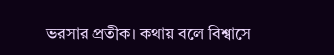ভরসার প্রতীক। কথায় বলে বিশ্বাসে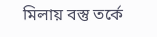মিলায় বস্তু তর্কে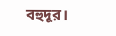বহুদূর।